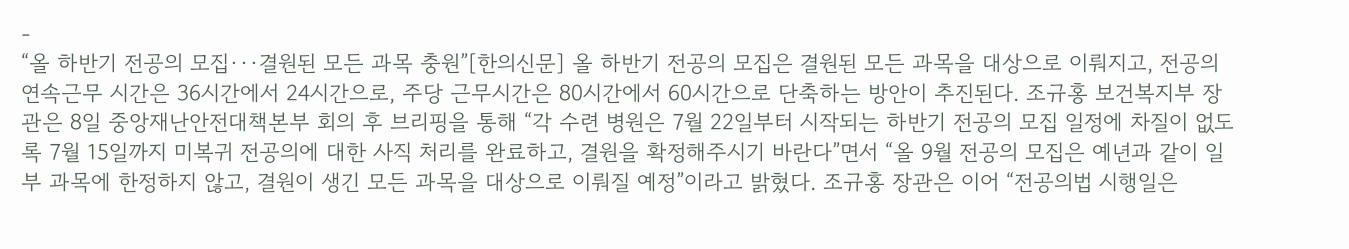-
“올 하반기 전공의 모집···결원된 모든 과목 충원”[한의신문] 올 하반기 전공의 모집은 결원된 모든 과목을 대상으로 이뤄지고, 전공의 연속근무 시간은 36시간에서 24시간으로, 주당 근무시간은 80시간에서 60시간으로 단축하는 방안이 추진된다. 조규홍 보건복지부 장관은 8일 중앙재난안전대책본부 회의 후 브리핑을 통해 “각 수련 병원은 7월 22일부터 시작되는 하반기 전공의 모집 일정에 차질이 없도록 7월 15일까지 미복귀 전공의에 대한 사직 처리를 완료하고, 결원을 확정해주시기 바란다”면서 “올 9월 전공의 모집은 예년과 같이 일부 과목에 한정하지 않고, 결원이 생긴 모든 과목을 대상으로 이뤄질 예정”이라고 밝혔다. 조규홍 장관은 이어 “전공의법 시행일은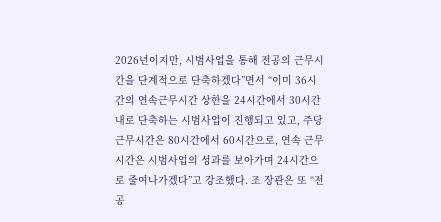2026년이지만, 시범사업을 통해 전공의 근무시간을 단계적으로 단축하겠다”면서 “이미 36시간의 연속근무시간 상한을 24시간에서 30시간 내로 단축하는 시범사업이 진행되고 있고, 주당 근무시간은 80시간에서 60시간으로, 연속 근무시간은 시범사업의 성과를 보아가며 24시간으로 줄여나가겠다”고 강조했다. 조 장관은 또 “전공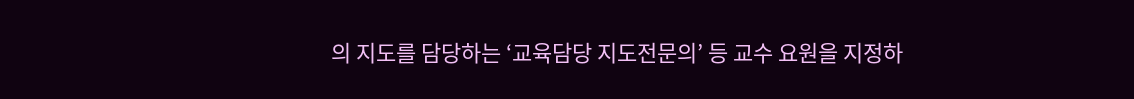의 지도를 담당하는 ‘교육담당 지도전문의’ 등 교수 요원을 지정하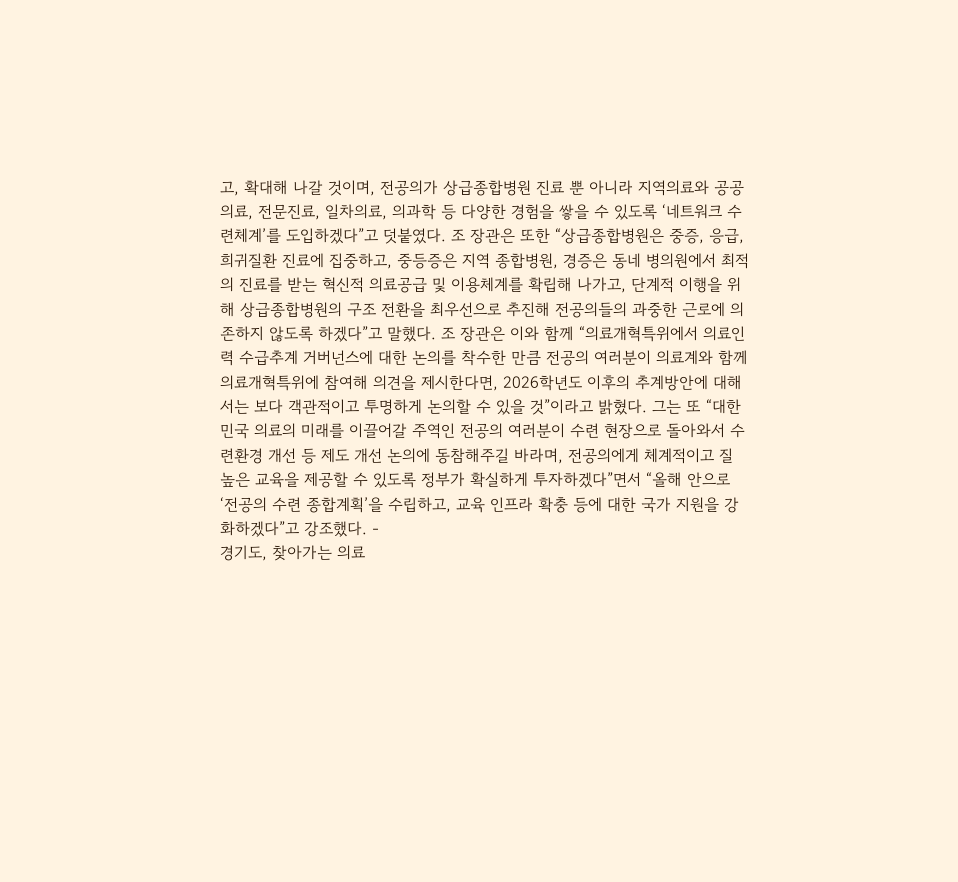고, 확대해 나갈 것이며, 전공의가 상급종합병원 진료 뿐 아니라 지역의료와 공공의료, 전문진료, 일차의료, 의과학 등 다양한 경험을 쌓을 수 있도록 ‘네트워크 수련체계’를 도입하겠다”고 덧붙였다. 조 장관은 또한 “상급종합병원은 중증, 응급, 희귀질환 진료에 집중하고, 중등증은 지역 종합병원, 경증은 동네 병의원에서 최적의 진료를 받는 혁신적 의료공급 및 이용체계를 확립해 나가고, 단계적 이행을 위해 상급종합병원의 구조 전환을 최우선으로 추진해 전공의들의 과중한 근로에 의존하지 않도록 하겠다”고 말했다. 조 장관은 이와 함께 “의료개혁특위에서 의료인력 수급추계 거버넌스에 대한 논의를 착수한 만큼 전공의 여러분이 의료계와 함께 의료개혁특위에 참여해 의견을 제시한다면, 2026학년도 이후의 추계방안에 대해서는 보다 객관적이고 투명하게 논의할 수 있을 것”이라고 밝혔다. 그는 또 “대한민국 의료의 미래를 이끌어갈 주역인 전공의 여러분이 수련 현장으로 돌아와서 수련환경 개선 등 제도 개선 논의에 동참해주길 바라며, 전공의에게 체계적이고 질 높은 교육을 제공할 수 있도록 정부가 확실하게 투자하겠다”면서 “올해 안으로 ‘전공의 수련 종합계획’을 수립하고, 교육 인프라 확충 등에 대한 국가 지원을 강화하겠다”고 강조했다. -
경기도, 찾아가는 의료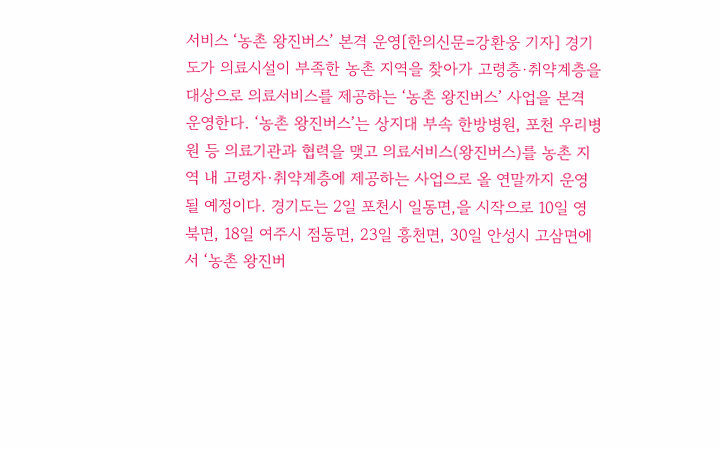서비스 ‘농촌 왕진버스’ 본격 운영[한의신문=강환웅 기자] 경기도가 의료시설이 부족한 농촌 지역을 찾아가 고령층·취약계층을 대상으로 의료서비스를 제공하는 ‘농촌 왕진버스’ 사업을 본격 운영한다. ‘농촌 왕진버스’는 상지대 부속 한방병원, 포천 우리병원 등 의료기관과 협력을 맺고 의료서비스(왕진버스)를 농촌 지역 내 고령자·취약계층에 제공하는 사업으로 올 연말까지 운영될 예정이다. 경기도는 2일 포천시 일동면,을 시작으로 10일 영북면, 18일 여주시 점동면, 23일 흥천면, 30일 안성시 고삼면에서 ‘농촌 왕진버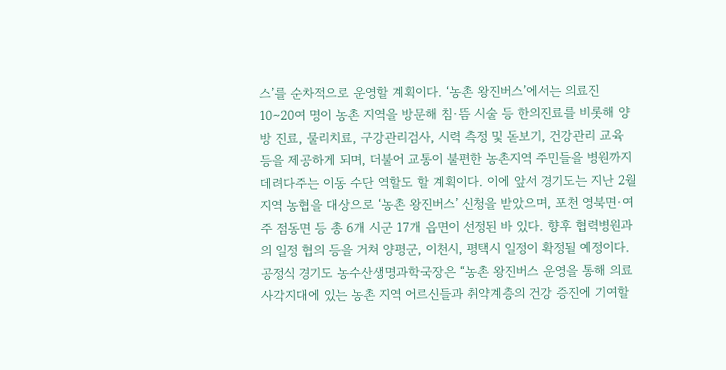스’를 순차적으로 운영할 계획이다. ‘농촌 왕진버스’에서는 의료진 10∼20여 명이 농촌 지역을 방문해 침·뜸 시술 등 한의진료를 비롯해 양방 진료, 물리치료, 구강관리검사, 시력 측정 및 돋보기, 건강관리 교육 등을 제공하게 되며, 더불어 교통이 불편한 농촌지역 주민들을 병원까지 데려다주는 이동 수단 역할도 할 계획이다. 이에 앞서 경기도는 지난 2월 지역 농협을 대상으로 ‘농촌 왕진버스’ 신청을 받았으며, 포천 영북면·여주 점동면 등 총 6개 시군 17개 읍면이 선정된 바 있다. 향후 협력병원과의 일정 협의 등을 거쳐 양평군, 이천시, 평택시 일정이 확정될 예정이다. 공정식 경기도 농수산생명과학국장은 “농촌 왕진버스 운영을 통해 의료 사각지대에 있는 농촌 지역 어르신들과 취약계층의 건강 증진에 기여할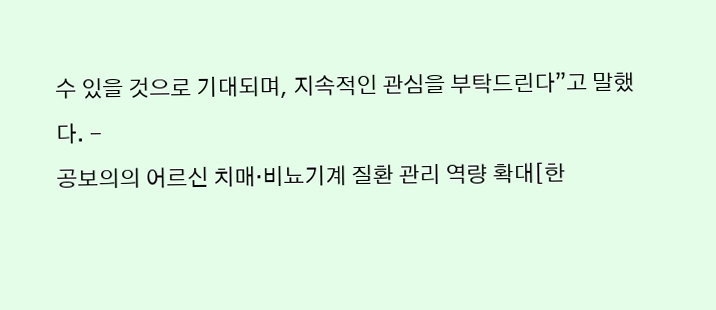수 있을 것으로 기대되며, 지속적인 관심을 부탁드린다”고 말했다. -
공보의의 어르신 치매·비뇨기계 질환 관리 역량 확대[한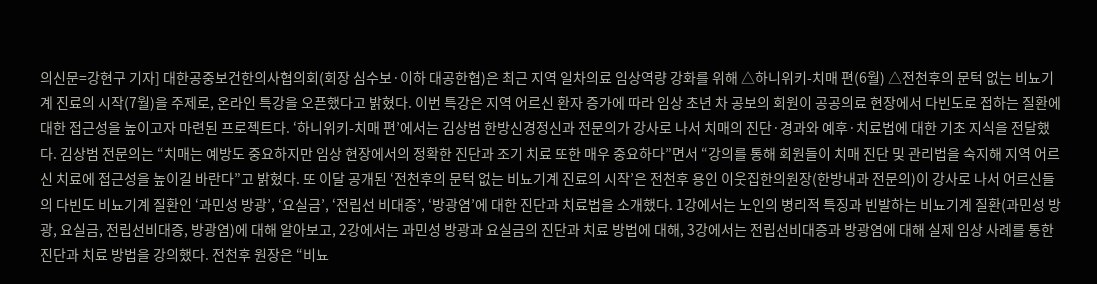의신문=강현구 기자] 대한공중보건한의사협의회(회장 심수보·이하 대공한협)은 최근 지역 일차의료 임상역량 강화를 위해 △하니위키-치매 편(6월) △전천후의 문턱 없는 비뇨기계 진료의 시작(7월)을 주제로, 온라인 특강을 오픈했다고 밝혔다. 이번 특강은 지역 어르신 환자 증가에 따라 임상 초년 차 공보의 회원이 공공의료 현장에서 다빈도로 접하는 질환에 대한 접근성을 높이고자 마련된 프로젝트다. ‘하니위키-치매 편’에서는 김상범 한방신경정신과 전문의가 강사로 나서 치매의 진단·경과와 예후·치료법에 대한 기초 지식을 전달했다. 김상범 전문의는 “치매는 예방도 중요하지만 임상 현장에서의 정확한 진단과 조기 치료 또한 매우 중요하다”면서 “강의를 통해 회원들이 치매 진단 및 관리법을 숙지해 지역 어르신 치료에 접근성을 높이길 바란다”고 밝혔다. 또 이달 공개된 ‘전천후의 문턱 없는 비뇨기계 진료의 시작’은 전천후 용인 이웃집한의원장(한방내과 전문의)이 강사로 나서 어르신들의 다빈도 비뇨기계 질환인 ‘과민성 방광’, ‘요실금’, ‘전립선 비대증’, ‘방광염’에 대한 진단과 치료법을 소개했다. 1강에서는 노인의 병리적 특징과 빈발하는 비뇨기계 질환(과민성 방광, 요실금, 전립선비대증, 방광염)에 대해 알아보고, 2강에서는 과민성 방광과 요실금의 진단과 치료 방법에 대해, 3강에서는 전립선비대증과 방광염에 대해 실제 임상 사례를 통한 진단과 치료 방법을 강의했다. 전천후 원장은 “비뇨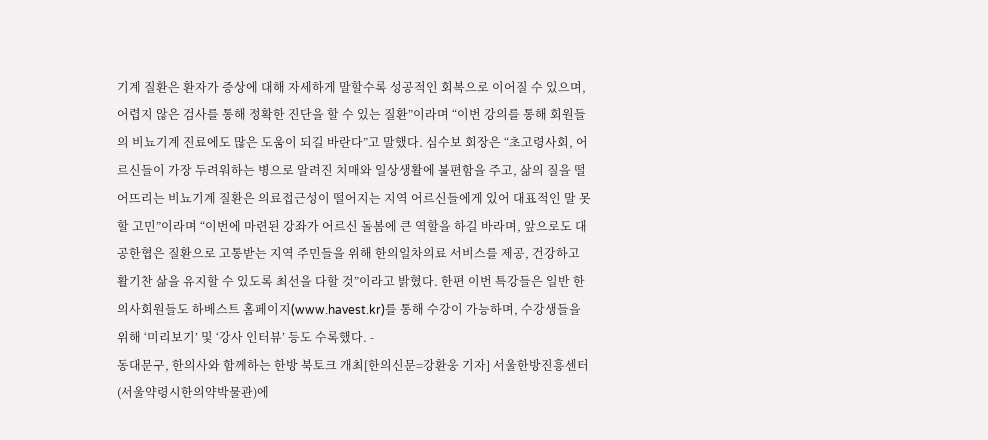기계 질환은 환자가 증상에 대해 자세하게 말할수록 성공적인 회복으로 이어질 수 있으며, 어렵지 않은 검사를 통해 정확한 진단을 할 수 있는 질환”이라며 “이번 강의를 통해 회원들의 비뇨기계 진료에도 많은 도움이 되길 바란다”고 말했다. 심수보 회장은 “초고령사회, 어르신들이 가장 두려워하는 병으로 알려진 치매와 일상생활에 불편함을 주고, 삶의 질을 떨어뜨리는 비뇨기계 질환은 의료접근성이 떨어지는 지역 어르신들에게 있어 대표적인 말 못 할 고민”이라며 “이번에 마련된 강좌가 어르신 돌봄에 큰 역할을 하길 바라며, 앞으로도 대공한협은 질환으로 고통받는 지역 주민들을 위해 한의일차의료 서비스를 제공, 건강하고 활기찬 삶을 유지할 수 있도록 최선을 다할 것”이라고 밝혔다. 한편 이번 특강들은 일반 한의사회원들도 하베스트 홈페이지(www.havest.kr)를 통해 수강이 가능하며, 수강생들을 위해 ‘미리보기’ 및 ‘강사 인터뷰’ 등도 수록했다. -
동대문구, 한의사와 함께하는 한방 북토크 개최[한의신문=강환웅 기자] 서울한방진흥센터(서울약령시한의약박물관)에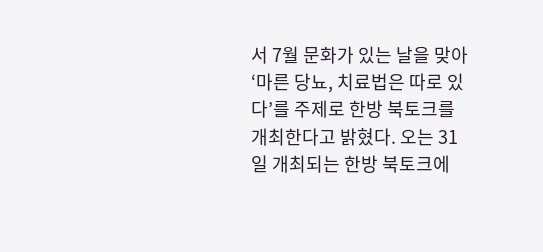서 7월 문화가 있는 날을 맞아 ‘마른 당뇨, 치료법은 따로 있다’를 주제로 한방 북토크를 개최한다고 밝혔다. 오는 31일 개최되는 한방 북토크에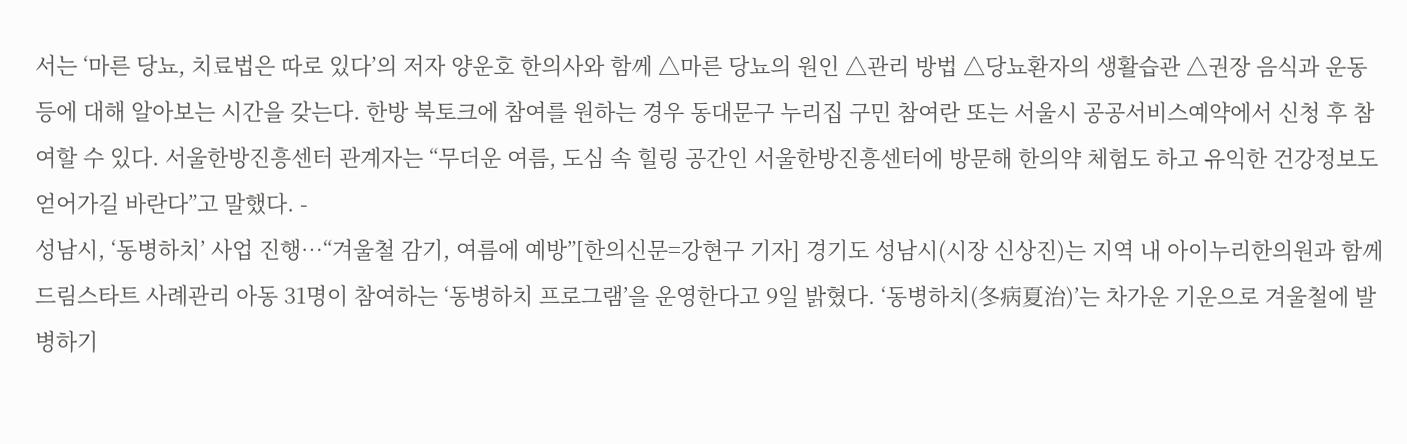서는 ‘마른 당뇨, 치료법은 따로 있다’의 저자 양운호 한의사와 함께 △마른 당뇨의 원인 △관리 방법 △당뇨환자의 생활습관 △권장 음식과 운동 등에 대해 알아보는 시간을 갖는다. 한방 북토크에 참여를 원하는 경우 동대문구 누리집 구민 참여란 또는 서울시 공공서비스예약에서 신청 후 참여할 수 있다. 서울한방진흥센터 관계자는 “무더운 여름, 도심 속 힐링 공간인 서울한방진흥센터에 방문해 한의약 체험도 하고 유익한 건강정보도 얻어가길 바란다”고 말했다. -
성남시, ‘동병하치’ 사업 진행…“겨울철 감기, 여름에 예방”[한의신문=강현구 기자] 경기도 성남시(시장 신상진)는 지역 내 아이누리한의원과 함께 드림스타트 사례관리 아동 31명이 참여하는 ‘동병하치 프로그램’을 운영한다고 9일 밝혔다. ‘동병하치(冬病夏治)’는 차가운 기운으로 겨울철에 발병하기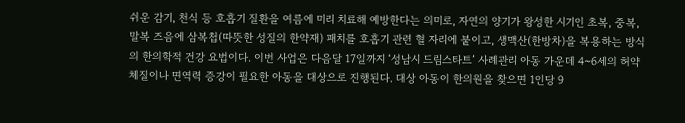쉬운 감기, 천식 등 호흡기 질환을 여름에 미리 치료해 예방한다는 의미로, 자연의 양기가 왕성한 시기인 초복, 중복, 말복 즈음에 삼복첩(따뜻한 성질의 한약재) 패치를 호흡기 관련 혈 자리에 붙이고, 생맥산(한방차)을 복용하는 방식의 한의학적 건강 요법이다. 이번 사업은 다음달 17일까지 ‘성남시 드림스타트’ 사례관리 아동 가운데 4~6세의 허약 체질이나 면역력 증강이 필요한 아동을 대상으로 진행된다. 대상 아동이 한의원을 찾으면 1인당 9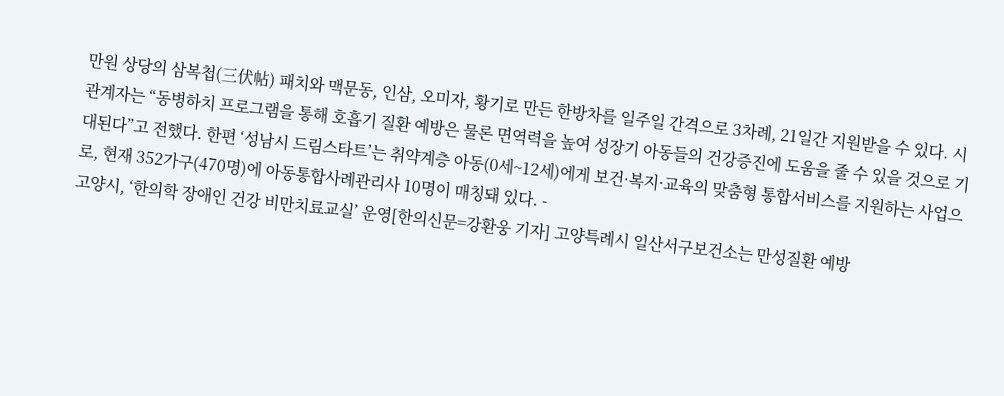만원 상당의 삼복첩(三伏帖) 패치와 맥문동, 인삼, 오미자, 황기로 만든 한방차를 일주일 간격으로 3차례, 21일간 지원받을 수 있다. 시 관계자는 “동병하치 프로그램을 통해 호흡기 질환 예방은 물론 면역력을 높여 성장기 아동들의 건강증진에 도움을 줄 수 있을 것으로 기대된다”고 전했다. 한편 ‘성남시 드림스타트’는 취약계층 아동(0세~12세)에게 보건·복지·교육의 맞춤형 통합서비스를 지원하는 사업으로, 현재 352가구(470명)에 아동통합사례관리사 10명이 매칭돼 있다. -
고양시, ‘한의학 장애인 건강 비만치료교실’ 운영[한의신문=강환웅 기자] 고양특례시 일산서구보건소는 만성질환 예방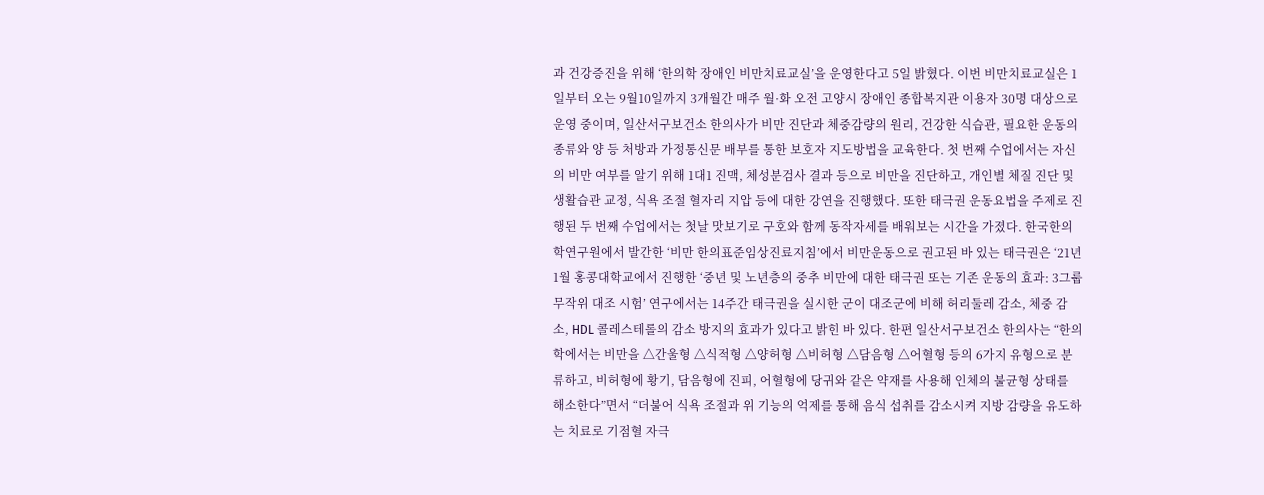과 건강증진을 위해 ‘한의학 장애인 비만치료교실’을 운영한다고 5일 밝혔다. 이번 비만치료교실은 1일부터 오는 9월10일까지 3개월간 매주 월·화 오전 고양시 장애인 종합복지관 이용자 30명 대상으로 운영 중이며, 일산서구보건소 한의사가 비만 진단과 체중감량의 원리, 건강한 식습관, 필요한 운동의 종류와 양 등 처방과 가정통신문 배부를 통한 보호자 지도방법을 교육한다. 첫 번째 수업에서는 자신의 비만 여부를 알기 위해 1대1 진맥, 체성분검사 결과 등으로 비만을 진단하고, 개인별 체질 진단 및 생활습관 교정, 식욕 조절 혈자리 지압 등에 대한 강연을 진행했다. 또한 태극권 운동요법을 주제로 진행된 두 번째 수업에서는 첫날 맛보기로 구호와 함께 동작자세를 배워보는 시간을 가졌다. 한국한의학연구원에서 발간한 ‘비만 한의표준임상진료지침’에서 비만운동으로 권고된 바 있는 태극권은 ‘21년 1월 홍콩대학교에서 진행한 ‘중년 및 노년층의 중추 비만에 대한 태극권 또는 기존 운동의 효과: 3그룹 무작위 대조 시험’ 연구에서는 14주간 태극권을 실시한 군이 대조군에 비해 허리둘레 감소, 체중 감소, HDL 콜레스테롤의 감소 방지의 효과가 있다고 밝힌 바 있다. 한편 일산서구보건소 한의사는 “한의학에서는 비만을 △간울형 △식적형 △양허형 △비허형 △담음형 △어혈형 등의 6가지 유형으로 분류하고, 비허형에 황기, 담음형에 진피, 어혈형에 당귀와 같은 약재를 사용해 인체의 불균형 상태를 해소한다”면서 “더불어 식욕 조절과 위 기능의 억제를 통해 음식 섭취를 감소시켜 지방 감량을 유도하는 치료로 기점혈 자극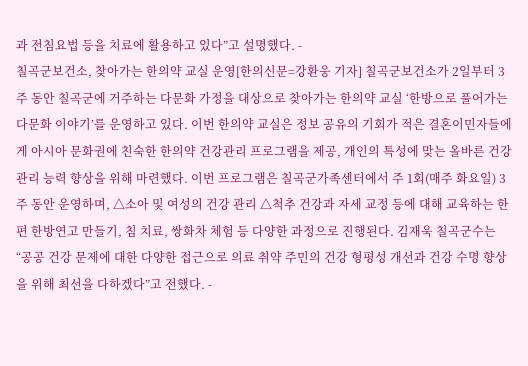과 전침요법 등을 치료에 활용하고 있다”고 설명했다. -
칠곡군보건소, 찾아가는 한의약 교실 운영[한의신문=강환웅 기자] 칠곡군보건소가 2일부터 3주 동안 칠곡군에 거주하는 다문화 가정을 대상으로 찾아가는 한의약 교실 ‘한방으로 풀어가는 다문화 이야기’를 운영하고 있다. 이번 한의약 교실은 정보 공유의 기회가 적은 결혼이민자들에게 아시아 문화권에 친숙한 한의약 건강관리 프로그램을 제공, 개인의 특성에 맞는 올바른 건강관리 능력 향상을 위해 마련했다. 이번 프로그램은 칠곡군가족센터에서 주 1회(매주 화요일) 3주 동안 운영하며, △소아 및 여성의 건강 관리 △척추 건강과 자세 교정 등에 대해 교육하는 한편 한방연고 만들기, 침 치료, 쌍화차 체험 등 다양한 과정으로 진행된다. 김재욱 칠곡군수는 “공공 건강 문제에 대한 다양한 접근으로 의료 취약 주민의 건강 형평성 개선과 건강 수명 향상을 위해 최선을 다하겠다”고 전했다. -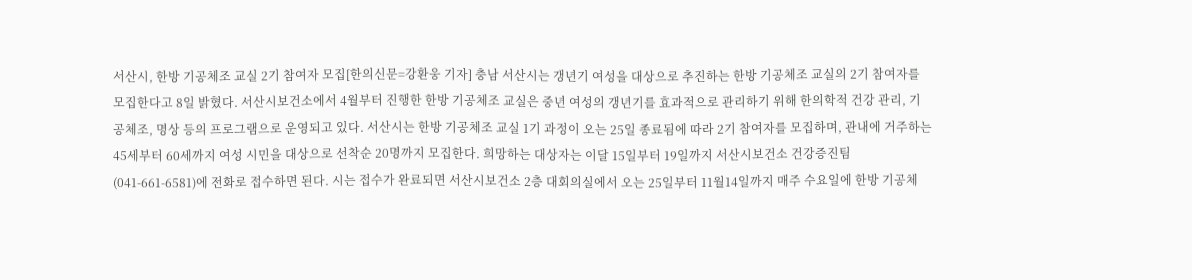서산시, 한방 기공체조 교실 2기 참여자 모집[한의신문=강환웅 기자] 충남 서산시는 갱년기 여성을 대상으로 추진하는 한방 기공체조 교실의 2기 참여자를 모집한다고 8일 밝혔다. 서산시보건소에서 4월부터 진행한 한방 기공체조 교실은 중년 여성의 갱년기를 효과적으로 관리하기 위해 한의학적 건강 관리, 기공체조, 명상 등의 프로그램으로 운영되고 있다. 서산시는 한방 기공체조 교실 1기 과정이 오는 25일 종료됨에 따라 2기 참여자를 모집하며, 관내에 거주하는 45세부터 60세까지 여성 시민을 대상으로 선착순 20명까지 모집한다. 희망하는 대상자는 이달 15일부터 19일까지 서산시보건소 건강증진팀(041-661-6581)에 전화로 접수하면 된다. 시는 접수가 완료되면 서산시보건소 2층 대회의실에서 오는 25일부터 11월14일까지 매주 수요일에 한방 기공체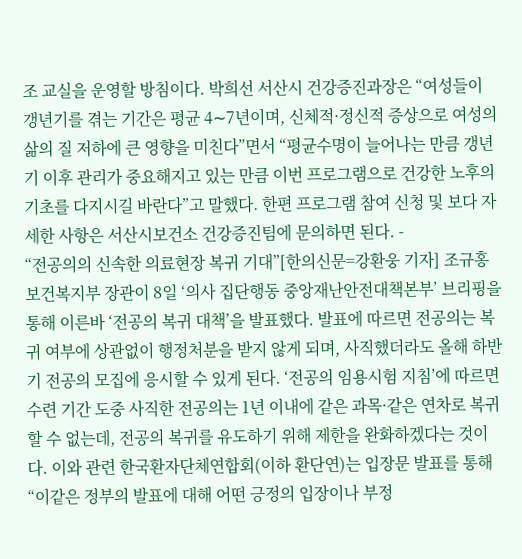조 교실을 운영할 방침이다. 박희선 서산시 건강증진과장은 “여성들이 갱년기를 겪는 기간은 평균 4∼7년이며, 신체적·정신적 증상으로 여성의 삶의 질 저하에 큰 영향을 미친다”면서 “평균수명이 늘어나는 만큼 갱년기 이후 관리가 중요해지고 있는 만큼 이번 프로그램으로 건강한 노후의 기초를 다지시길 바란다”고 말했다. 한편 프로그램 참여 신청 및 보다 자세한 사항은 서산시보건소 건강증진팀에 문의하면 된다. -
“전공의의 신속한 의료현장 복귀 기대”[한의신문=강환웅 기자] 조규홍 보건복지부 장관이 8일 ‘의사 집단행동 중앙재난안전대책본부’ 브리핑을 통해 이른바 ‘전공의 복귀 대책’을 발표했다. 발표에 따르면 전공의는 복귀 여부에 상관없이 행정처분을 받지 않게 되며, 사직했더라도 올해 하반기 전공의 모집에 응시할 수 있게 된다. ‘전공의 임용시험 지침’에 따르면 수련 기간 도중 사직한 전공의는 1년 이내에 같은 과목·같은 연차로 복귀할 수 없는데, 전공의 복귀를 유도하기 위해 제한을 완화하겠다는 것이다. 이와 관련 한국환자단체연합회(이하 환단연)는 입장문 발표를 통해 “이같은 정부의 발표에 대해 어떤 긍정의 입장이나 부정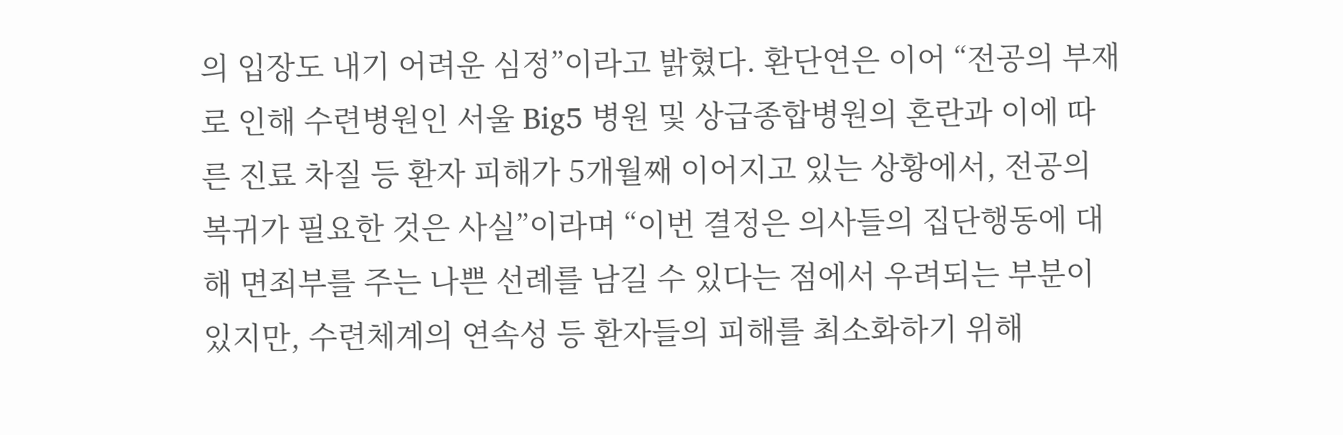의 입장도 내기 어려운 심정”이라고 밝혔다. 환단연은 이어 “전공의 부재로 인해 수련병원인 서울 Big5 병원 및 상급종합병원의 혼란과 이에 따른 진료 차질 등 환자 피해가 5개월째 이어지고 있는 상황에서, 전공의 복귀가 필요한 것은 사실”이라며 “이번 결정은 의사들의 집단행동에 대해 면죄부를 주는 나쁜 선례를 남길 수 있다는 점에서 우려되는 부분이 있지만, 수련체계의 연속성 등 환자들의 피해를 최소화하기 위해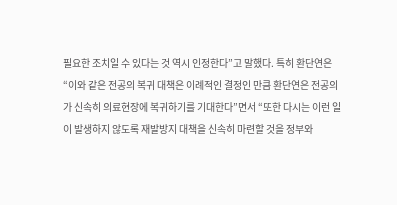필요한 조치일 수 있다는 것 역시 인정한다”고 말했다. 특히 환단연은 “이와 같은 전공의 복귀 대책은 이례적인 결정인 만큼 환단연은 전공의가 신속히 의료현장에 복귀하기를 기대한다”면서 “또한 다시는 이런 일이 발생하지 않도록 재발방지 대책을 신속히 마련할 것을 정부와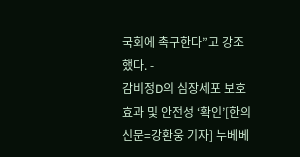국회에 촉구한다”고 강조했다. -
감비정D의 심장세포 보호 효과 및 안전성 ‘확인’[한의신문=강환웅 기자] 누베베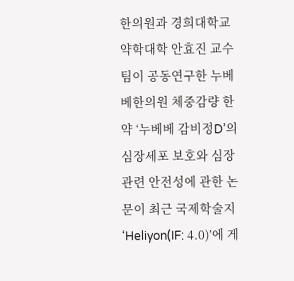한의원과 경희대학교 약학대학 안효진 교수팀이 공동연구한 누베베한의원 체중감량 한약 ‘누베베 감비정D’의 심장세포 보호와 심장 관련 안전성에 관한 논문이 최근 국제학술지 ‘Heliyon(IF: 4.0)’에 게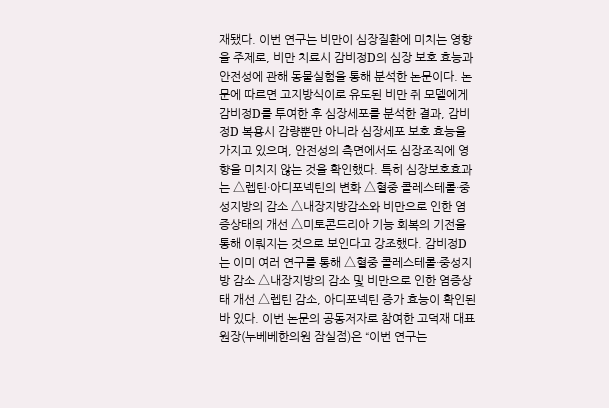재됐다. 이번 연구는 비만이 심장질환에 미치는 영향을 주제로, 비만 치료시 감비정D의 심장 보호 효능과 안전성에 관해 동물실험을 통해 분석한 논문이다. 논문에 따르면 고지방식이로 유도된 비만 쥐 모델에게 감비정D를 투여한 후 심장세포를 분석한 결과, 감비정D 복용시 감량뿐만 아니라 심장세포 보호 효능을 가지고 있으며, 안전성의 측면에서도 심장조직에 영향을 미치지 않는 것을 확인했다. 특히 심장보호효과는 △렙틴·아디포넥틴의 변화 △혈중 콜레스테롤·중성지방의 감소 △내장지방감소와 비만으로 인한 염증상태의 개선 △미토콘드리아 기능 회복의 기전을 통해 이뤄지는 것으로 보인다고 강조했다. 감비정D는 이미 여러 연구를 통해 △혈중 콜레스테롤·중성지방 감소 △내장지방의 감소 및 비만으로 인한 염증상태 개선 △렙틴 감소, 아디포넥틴 증가 효능이 확인된 바 있다. 이번 논문의 공동저자로 참여한 고덕재 대표원장(누베베한의원 잠실점)은 “이번 연구는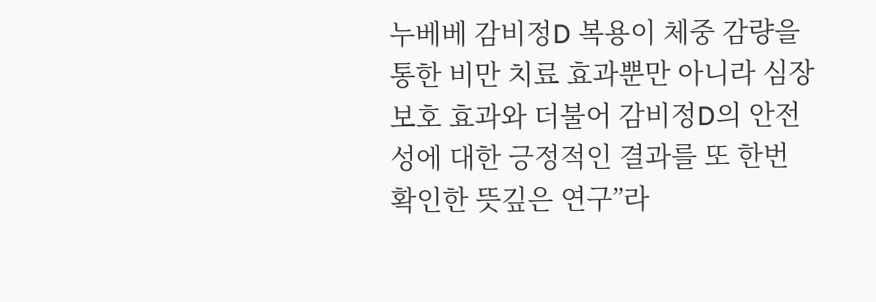누베베 감비정D 복용이 체중 감량을 통한 비만 치료 효과뿐만 아니라 심장 보호 효과와 더불어 감비정D의 안전성에 대한 긍정적인 결과를 또 한번 확인한 뜻깊은 연구”라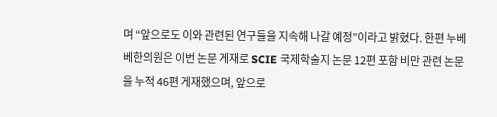며 “앞으로도 이와 관련된 연구들을 지속해 나갈 예정”이라고 밝혔다. 한편 누베베한의원은 이번 논문 게재로 SCIE 국제학술지 논문 12편 포함 비만 관련 논문을 누적 46편 게재했으며, 앞으로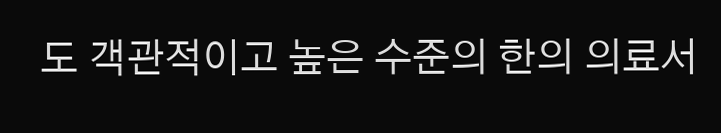도 객관적이고 높은 수준의 한의 의료서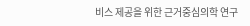비스 제공을 위한 근거중심의학 연구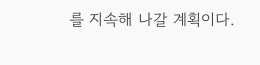를 지속해 나갈 계획이다.